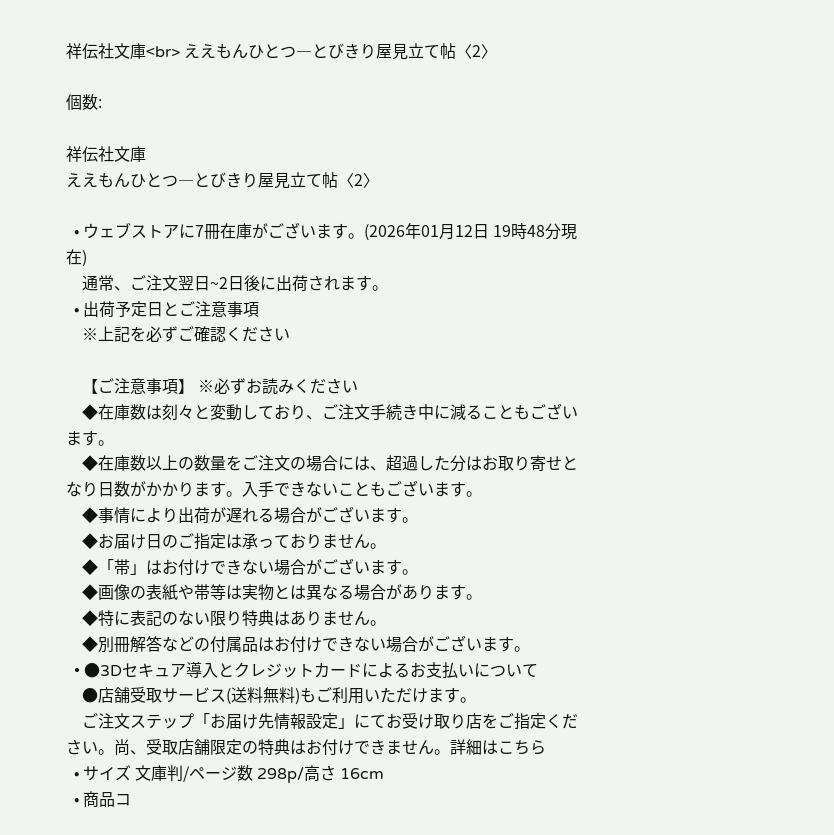祥伝社文庫<br> ええもんひとつ―とびきり屋見立て帖〈2〉

個数:

祥伝社文庫
ええもんひとつ―とびきり屋見立て帖〈2〉

  • ウェブストアに7冊在庫がございます。(2026年01月12日 19時48分現在)
    通常、ご注文翌日~2日後に出荷されます。
  • 出荷予定日とご注意事項
    ※上記を必ずご確認ください

    【ご注意事項】 ※必ずお読みください
    ◆在庫数は刻々と変動しており、ご注文手続き中に減ることもございます。
    ◆在庫数以上の数量をご注文の場合には、超過した分はお取り寄せとなり日数がかかります。入手できないこともございます。
    ◆事情により出荷が遅れる場合がございます。
    ◆お届け日のご指定は承っておりません。
    ◆「帯」はお付けできない場合がございます。
    ◆画像の表紙や帯等は実物とは異なる場合があります。
    ◆特に表記のない限り特典はありません。
    ◆別冊解答などの付属品はお付けできない場合がございます。
  • ●3Dセキュア導入とクレジットカードによるお支払いについて
    ●店舗受取サービス(送料無料)もご利用いただけます。
    ご注文ステップ「お届け先情報設定」にてお受け取り店をご指定ください。尚、受取店舗限定の特典はお付けできません。詳細はこちら
  • サイズ 文庫判/ページ数 298p/高さ 16cm
  • 商品コ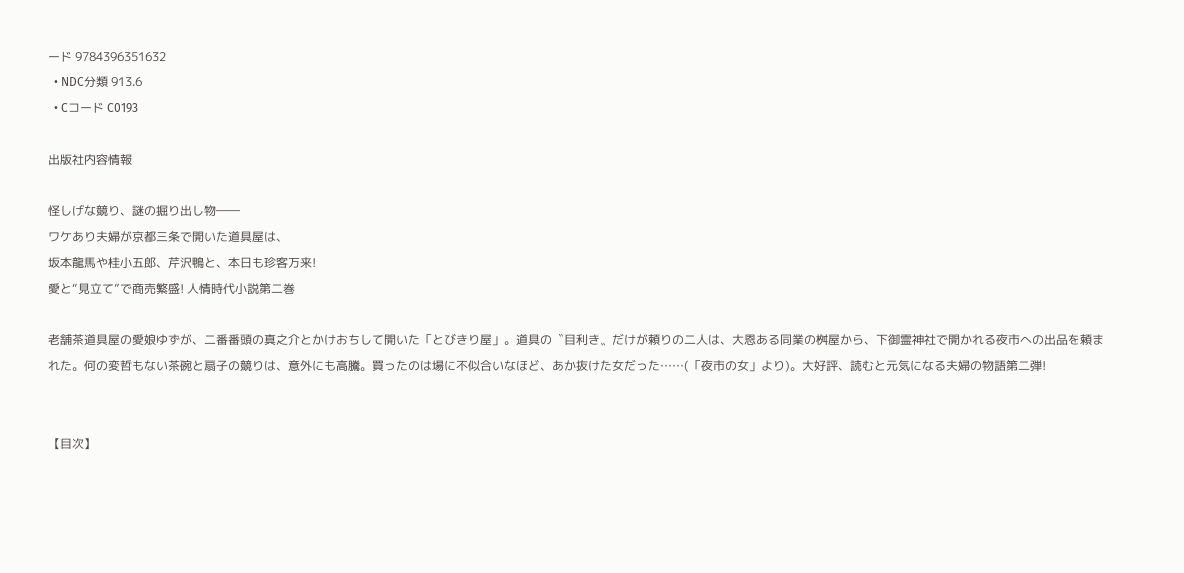ード 9784396351632
  • NDC分類 913.6
  • Cコード C0193

出版社内容情報

怪しげな競り、謎の掘り出し物――
ワケあり夫婦が京都三条で開いた道具屋は、
坂本龍馬や桂小五郎、芹沢鴨と、本日も珍客万来!
愛と“見立て”で商売繁盛! 人情時代小説第二巻

老舗茶道具屋の愛娘ゆずが、二番番頭の真之介とかけおちして開いた「とびきり屋」。道具の〝目利き〟だけが頼りの二人は、大恩ある同業の桝屋から、下御霊神社で開かれる夜市への出品を頼まれた。何の変哲もない茶碗と扇子の競りは、意外にも高騰。買ったのは場に不似合いなほど、あか抜けた女だった……(「夜市の女」より)。大好評、読むと元気になる夫婦の物語第二弾!


【目次】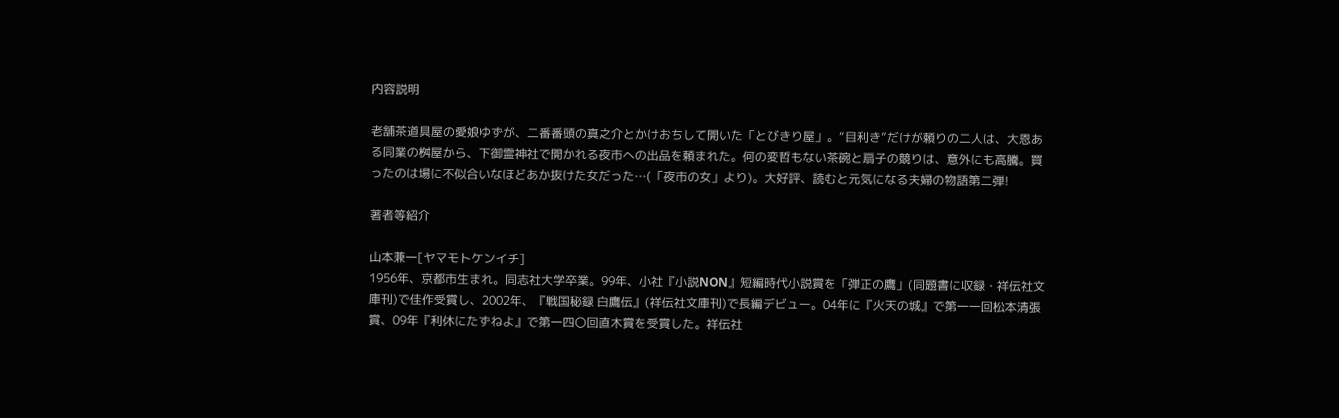内容説明

老舗茶道具屋の愛娘ゆずが、二番番頭の真之介とかけおちして開いた「とびきり屋」。“目利き”だけが頼りの二人は、大恩ある同業の桝屋から、下御霊神社で開かれる夜市への出品を頼まれた。何の変哲もない茶碗と扇子の競りは、意外にも高騰。買ったのは場に不似合いなほどあか抜けた女だった…(「夜市の女」より)。大好評、読むと元気になる夫婦の物語第二弾!

著者等紹介

山本兼一[ヤマモトケンイチ]
1956年、京都市生まれ。同志社大学卒業。99年、小社『小説NON』短編時代小説賞を「弾正の鷹」(同題書に収録・祥伝社文庫刊)で佳作受賞し、2002年、『戦国秘録 白鷹伝』(祥伝社文庫刊)で長編デビュー。04年に『火天の城』で第一一回松本清張賞、09年『利休にたずねよ』で第一四〇回直木賞を受賞した。祥伝社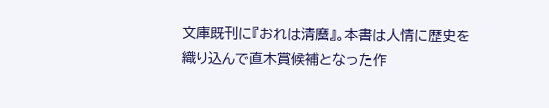文庫既刊に『おれは清麿』。本書は人情に歴史を織り込んで直木賞候補となった作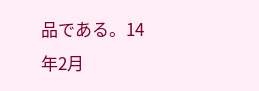品である。14年2月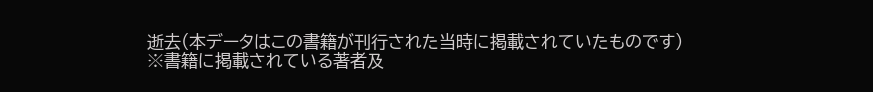逝去(本データはこの書籍が刊行された当時に掲載されていたものです)
※書籍に掲載されている著者及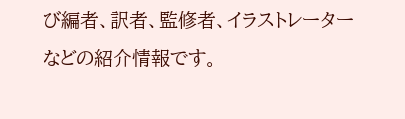び編者、訳者、監修者、イラストレーターなどの紹介情報です。